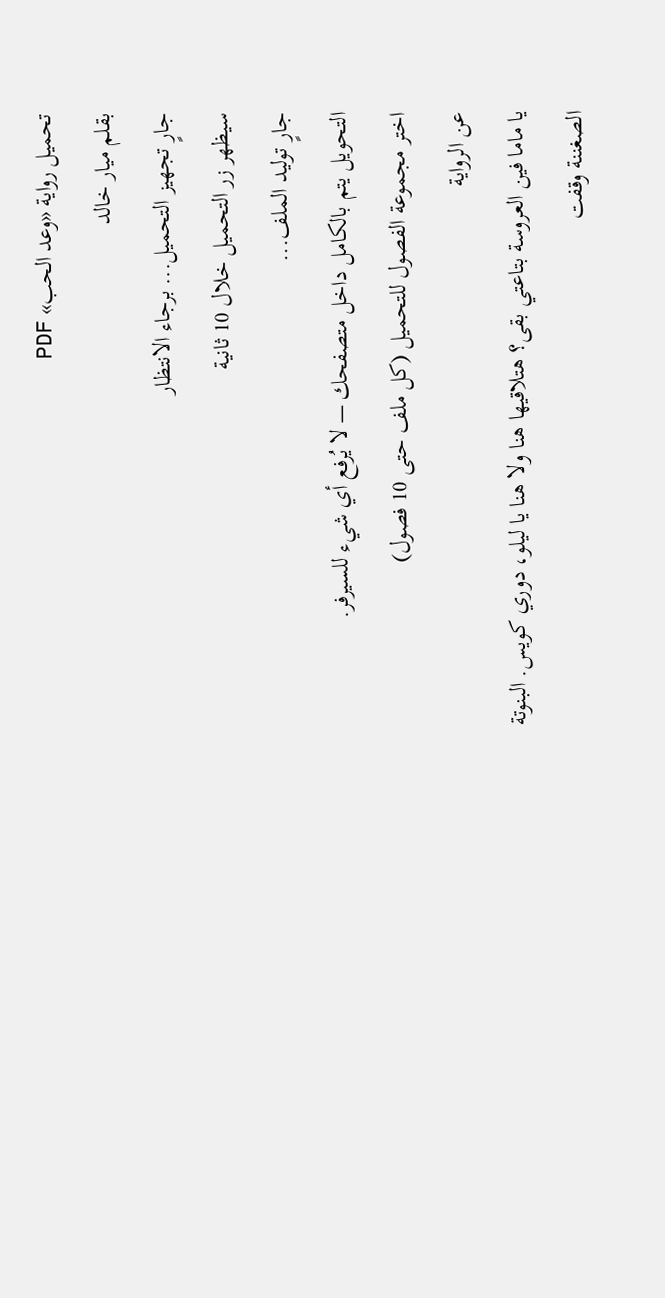تحميل رواية «وعد الحب» PDF
بقلم ميار خالد
جارٍ تجهيز التحميل... برجاء الانتظار
سيظهر زر التحميل خلال 10 ثانية
جارٍ توليد الملف...
التحويل يتم بالكامل داخل متصفحك — لا يُرفع أي شيء للسيرفر.
اختر مجموعة الفصول للتحميل (كل ملف حتى 10 فصول)
عن الرواية
يا ماما فين العروسة بتاعتي بقى؟ هتلاقيها هنا ولا هنا يا ليلو، دوري كويس. البنوتة الصغننة وقفت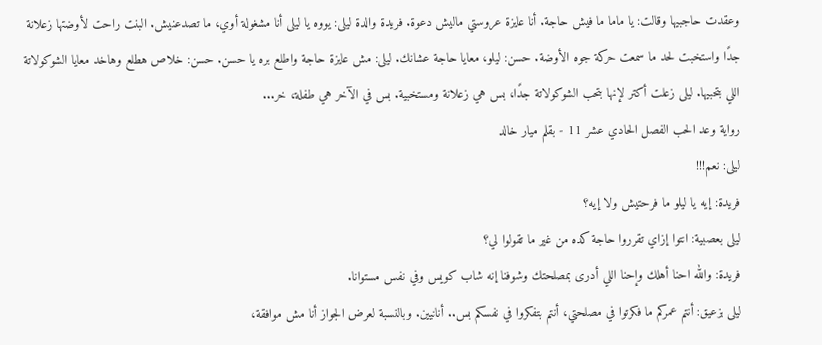وعقدت حاجبيها وقالت: يا ماما ما فيش حاجة. أنا عايزة عروستي ماليش دعوة. فريدة والدة ليلى: يووه يا ليلى أنا مشغولة أوي، ما تصدعنيش. البنت راحت لأوضتها زعلانة جدًا واستخبت لحد ما سمعت حركة جوه الأوضة. حسن: ليلو، معايا حاجة عشانك. ليلى: مش عايزة حاجة واطلع بره يا حسن. حسن: خلاص هطلع وهاخد معايا الشوكولاتة اللي بتحبيها. ليلى زعلت أكتر لإنها بتحب الشوكولاتة جدًا، بس هي زعلانة ومستخبية. بس في الآخر هي طفلة، خر...
رواية وعد الحب الفصل الحادي عشر 11 - بقلم ميار خالد
ليلى: نعم!!!
فريدة: إيه يا ليلو ما فرحتيش ولا إيه؟
ليلى بعصبية: انتوا إزاي تقرروا حاجة كده من غير ما تقولوا لي؟
فريدة: والله احنا أهلك وإحنا اللي أدرى بمصلحتك وشوفنا إنه شاب كويس وفي نفس مستوانا.
ليلى بزعيق: أنتم عمركم ما فكرتوا في مصلحتي، أنتم بتفكروا في نفسكم بس.. أنانيين. وبالنسبة لعرض الجواز أنا مش موافقة،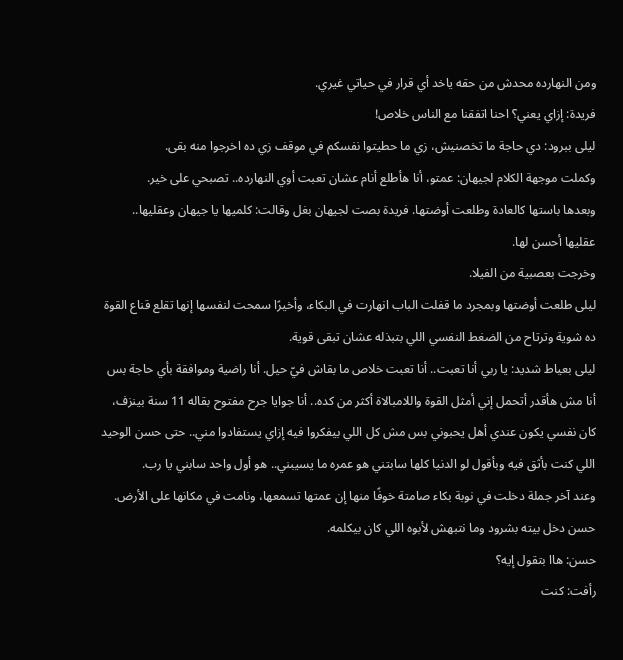ومن النهارده محدش من حقه ياخد أي قرار في حياتي غيري.
فريدة: إزاي يعني؟ احنا اتفقنا مع الناس خلاص!
ليلى ببرود: دي حاجة ما تخصنيش، زي ما حطيتوا نفسكم في موقف زي ده اخرجوا منه بقى.
وكملت موجهة الكلام لجيهان: عمتو، أنا هأطلع أنام عشان تعبت أوي النهارده.. تصبحي على خير.
وبعدها باستها كالعادة وطلعت أوضتها. فريدة بصت لجيهان بغل وقالت: كلميها يا جيهان وعقليها.. عقليها أحسن لها.
وخرجت بعصبية من الفيلا.
ليلى طلعت أوضتها وبمجرد ما قفلت الباب انهارت في البكاء، وأخيرًا سمحت لنفسها إنها تقلع قناع القوة ده شوية وترتاح من الضغط النفسي اللي بتبذله عشان تبقى قوية.
ليلى بعياط شديد: يا ربي أنا تعبت.. أنا تعبت خلاص ما بقاش فيّ حيل. أنا راضية وموافقة بأي حاجة بس أنا مش هأقدر أتحمل إني أمثل القوة واللامبالاة أكثر من كده.. أنا جوايا جرح مفتوح بقاله 11 سنة بينزف، كان نفسي يكون عندي أهل يحبوني بس مش كل اللي بيفكروا فيه إزاي يستفادوا مني.. حتى حسن الوحيد اللي كنت بأثق فيه وبأقول لو الدنيا كلها سابتني هو عمره ما يسيبني.. هو أول واحد سابني يا رب.
وعند آخر جملة دخلت في نوبة بكاء صامتة خوفًا منها إن عمتها تسمعها، ونامت في مكانها على الأرض.
حسن دخل بيته بشرود وما نتبهش لأبوه اللي كان بيكلمه.
حسن: هاا بتقول إيه؟
رأفت: كنت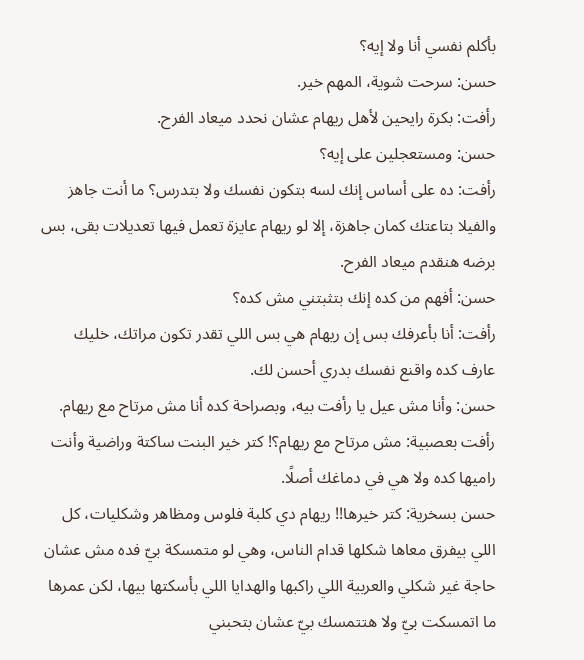بأكلم نفسي أنا ولا إيه؟
حسن: سرحت شوية، المهم خير.
رأفت: بكرة رايحين لأهل ريهام عشان نحدد ميعاد الفرح.
حسن: ومستعجلين على إيه؟
رأفت: ده على أساس إنك لسه بتكون نفسك ولا بتدرس؟ ما أنت جاهز والفيلا بتاعتك كمان جاهزة، إلا لو ريهام عايزة تعمل فيها تعديلات بقى، بس برضه هنقدم ميعاد الفرح.
حسن: أفهم من كده إنك بتثبتني مش كده؟
رأفت: أنا بأعرفك بس إن ريهام هي بس اللي تقدر تكون مراتك، خليك عارف كده واقنع نفسك بدري أحسن لك.
حسن: وأنا مش عيل يا رأفت بيه، وبصراحة كده أنا مش مرتاح مع ريهام.
رأفت بعصبية: مش مرتاح مع ريهام؟! كتر خير البنت ساكتة وراضية وأنت راميها كده ولا هي في دماغك أصلًا.
حسن بسخرية: كتر خيرها!! ريهام دي كلبة فلوس ومظاهر وشكليات، كل اللي بيفرق معاها شكلها قدام الناس، وهي لو متمسكة بيّ فده مش عشان حاجة غير شكلي والعربية اللي راكبها والهدايا اللي بأسكتها بيها، لكن عمرها ما اتمسكت بيّ ولا هتتمسك بيّ عشان بتحبني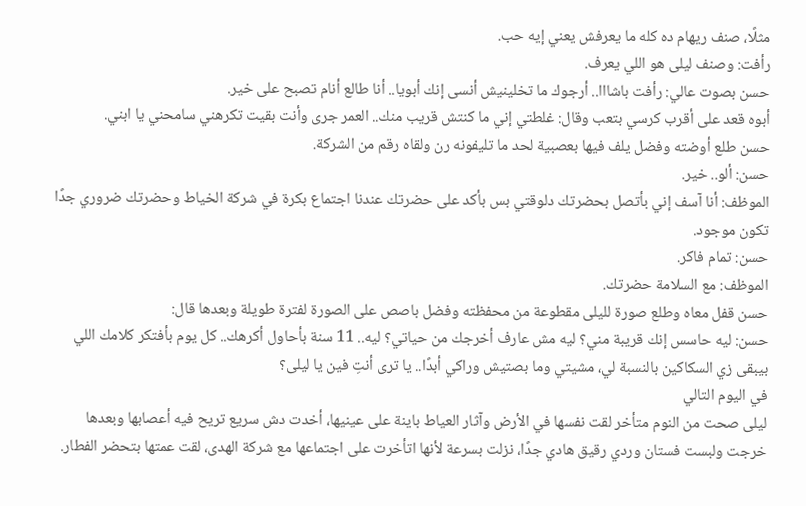مثلًا، صنف ريهام ده كله ما يعرفش يعني إيه حب.
رأفت: وصنف ليلى هو اللي يعرف.
حسن بصوت عالي: رأفت باشااا.. أرجوك ما تخلينيش أنسى إنك أبويا.. أنا طالع أنام تصبح على خير.
أبوه قعد على أقرب كرسي بتعب وقال: غلطتي إني ما كنتش قريب منك.. العمر جرى وأنت بقيت تكرهني سامحني يا ابني.
حسن طلع أوضته وفضل يلف فيها بعصبية لحد ما تليفونه رن ولقاه رقم من الشركة.
حسن: ألو.. خير.
الموظف: أنا آسف إني بأتصل بحضرتك دلوقتي بس بأكد على حضرتك عندنا اجتماع بكرة في شركة الخياط وحضرتك ضروري جدًا تكون موجود.
حسن: تمام فاكر.
الموظف: مع السلامة حضرتك.
حسن قفل معاه وطلع صورة لليلى مقطوعة من محفظته وفضل باصص على الصورة لفترة طويلة وبعدها قال:
حسن: ليه حاسس إنك قريبة مني؟ ليه مش عارف أخرجك من حياتي؟ ليه.. 11 سنة بأحاول أكرهك.. كل يوم بأفتكر كلامك اللي بيبقى زي السكاكين بالنسبة لي، مشيتي وما بصتيش وراكي أبدًا.. يا ترى أنتِ فين يا ليلى؟
في اليوم التالي
ليلى صحت من النوم متأخر لقت نفسها في الأرض وآثار العياط باينة على عينيها، أخدت دش سريع تريح فيه أعصابها وبعدها خرجت ولبست فستان وردي رقيق هادي جدًا، نزلت بسرعة لأنها اتأخرت على اجتماعها مع شركة الهدى، لقت عمتها بتحضر الفطار.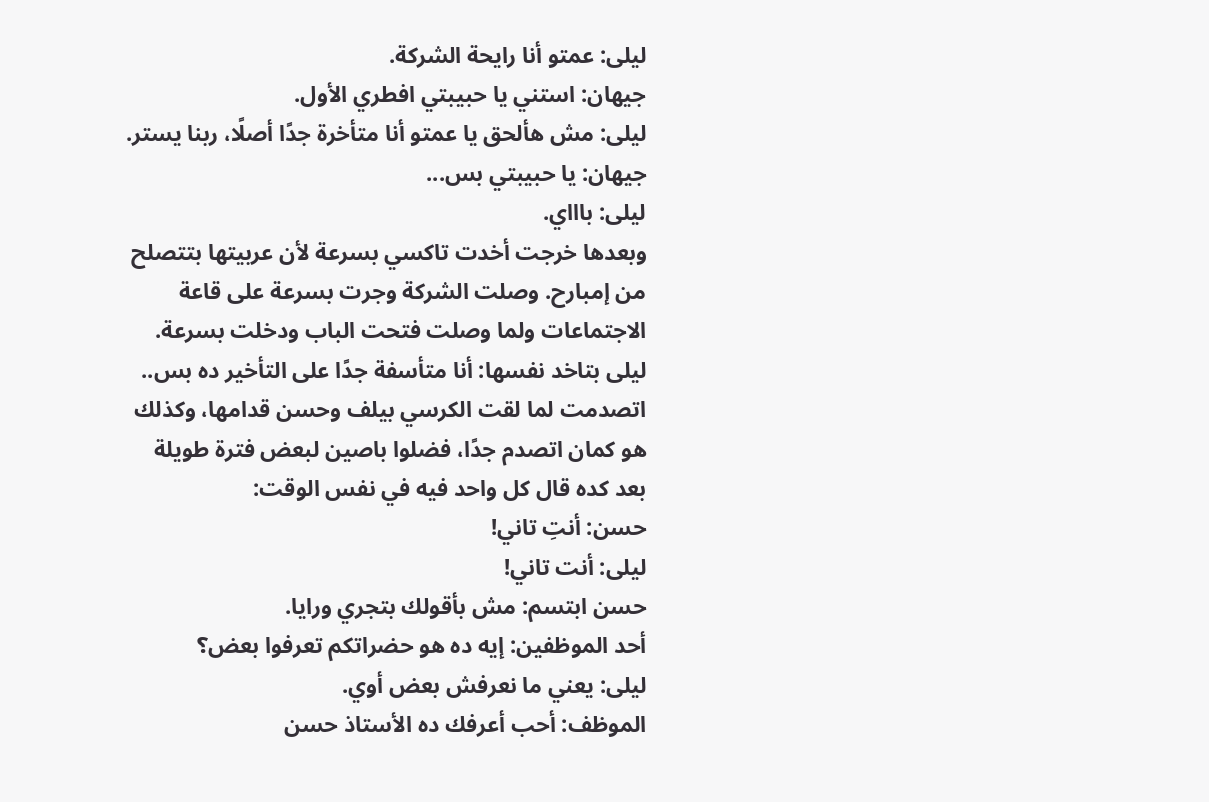ليلى: عمتو أنا رايحة الشركة.
جيهان: استني يا حبيبتي افطري الأول.
ليلى: مش هألحق يا عمتو أنا متأخرة جدًا أصلًا، ربنا يستر.
جيهان: يا حبيبتي بس...
ليلى: باااي.
وبعدها خرجت أخدت تاكسي بسرعة لأن عربيتها بتتصلح من إمبارح. وصلت الشركة وجرت بسرعة على قاعة الاجتماعات ولما وصلت فتحت الباب ودخلت بسرعة.
ليلى بتاخد نفسها: أنا متأسفة جدًا على التأخير ده بس..
اتصدمت لما لقت الكرسي بيلف وحسن قدامها، وكذلك هو كمان اتصدم جدًا، فضلوا باصين لبعض فترة طويلة بعد كده قال كل واحد فيه في نفس الوقت:
حسن: أنتِ تاني!
ليلى: أنت تاني!
حسن ابتسم: مش بأقولك بتجري ورايا.
أحد الموظفين: إيه ده هو حضراتكم تعرفوا بعض؟
ليلى: يعني ما نعرفش بعض أوي.
الموظف: أحب أعرفك ده الأستاذ حسن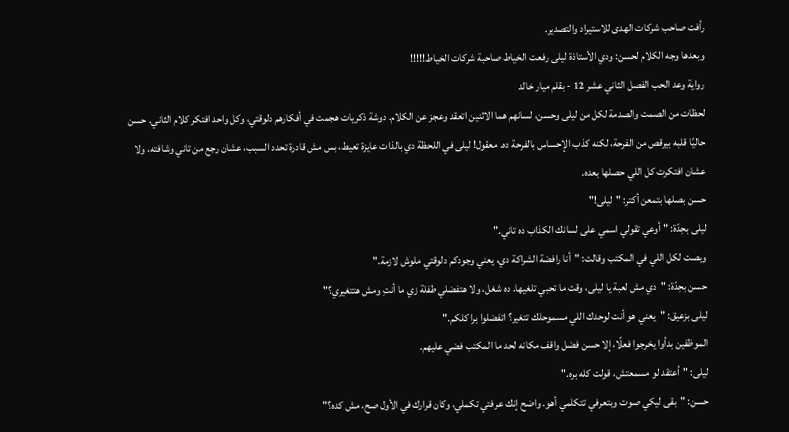رأفت صاحب شركات الهدى للاستيراد والتصدير.
وبعدها وجه الكلام لحسن: ودي الأستاذة ليلى رفعت الخياط صاحبة شركات الخياط!!!!!
رواية وعد الحب الفصل الثاني عشر 12 - بقلم ميار خالد
لحظات من الصمت والصدمة لكل من ليلى وحسن، لسانهم هما الاثنين اتعقد وعجز عن الكلام. دوشة ذكريات هجمت في أفكارهم دلوقتي، وكل واحد افتكر كلام الثاني. حسن حاليًا قلبه بيرقص من الفرحة، لكنه كذب الإحساس بالفرحة ده. معقول! ليلى في اللحظة دي بالذات عايزة تعيط، بس مش قادرة تحدد السبب، عشان رجع من تاني وشافته، ولا عشان افتكرت كل اللي حصلها بعده.
حسن بصلها بتمعن أكتر: "ليلى!"
ليلى بحِدّة: "أوعي تقولي اسمي على لسانك الكذاب ده تاني."
وبصت لكل اللي في المكتب وقالت: "أنا رافضة الشراكة دي، يعني وجودكم دلوقتي ملوش لازمة."
حسن بحِدّة: "دي مش لعبة يا ليلى، وقت ما تحبي تلغيها. ده شغل، ولا هتفضلي طفلة زي ما أنتِ ومش هتتغيري؟"
ليلى بزعيق: "يعني هو أنت لوحدك اللي مسموحلك تتغير؟ اتفضلوا برا كلكم."
الموظفين بدأوا يخرجوا فعلًا، إلا حسن فضل واقف مكانه لحد ما المكتب فضي عليهم.
ليلى: "أعتقد لو مسمعتش، قولت كله بره."
حسن: "بقى ليكي صوت وبتعرفي تتكلمي أهو. واضح إنك عرفتي تكملي، وكان قرارك في الأول صح، مش كده؟"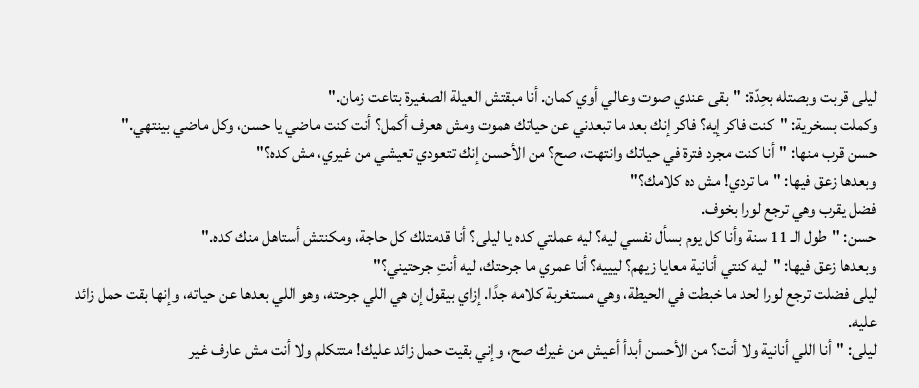ليلى قربت وبصتله بحِدّة: "بقى عندي صوت وعالي أوي كمان. أنا مبقتش العيلة الصغيرة بتاعت زمان."
وكملت بسخرية: "كنت فاكر إيه؟ فاكر إنك بعد ما تبعدني عن حياتك هموت ومش هعرف أكمل؟ أنت كنت ماضي يا حسن، وكل ماضي بينتهي."
حسن قرب منها: "أنا كنت مجرد فترة في حياتك وانتهت، صح؟ من الأحسن إنك تتعودي تعيشي من غيري، مش كده؟"
وبعدها زعق فيها: "ما تردي! مش ده كلامك؟"
فضل يقرب وهي ترجع لورا بخوف.
حسن: "طول الـ 11 سنة وأنا كل يوم بسأل نفسي ليه؟ ليه عملتي كده يا ليلى؟ أنا قدمتلك كل حاجة، ومكنتش أستاهل منك كده."
وبعدها زعق فيها: "ليه كنتي أنانية معايا زيهم؟ ليييه؟ أنا عمري ما جرحتك، ليه أنتِ جرحتيني؟"
ليلى فضلت ترجع لورا لحد ما خبطت في الحيطة، وهي مستغربة كلامه جدًا. إزاي بيقول إن هي اللي جرحته، وهو اللي بعدها عن حياته، وإنها بقت حمل زائد عليه.
ليلى: "أنا اللي أنانية ولا أنت؟ من الأحسن أبدأ أعيش من غيرك صح، وإني بقيت حمل زائد عليك! متتكلم ولا أنت مش عارف غير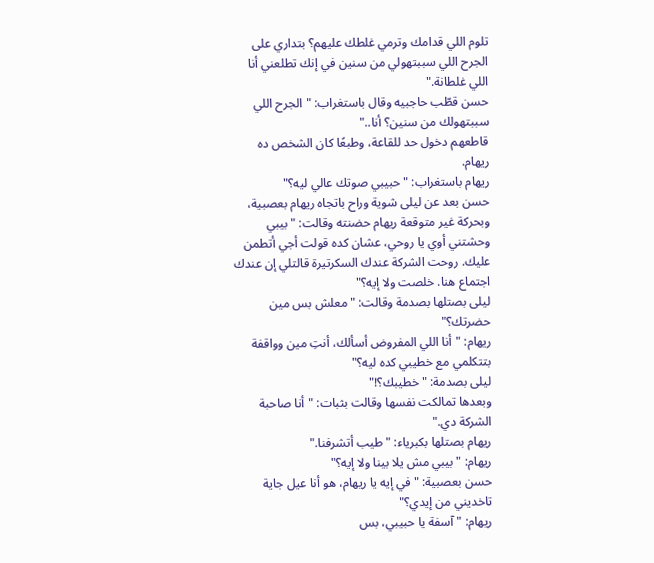تلوم اللي قدامك وترمي غلطك عليهم؟ بتداري على الجرح اللي سببتهولي من سنين في إنك تطلعني أنا اللي غلطانة."
حسن قطّب حاجبيه وقال باستغراب: "الجرح اللي سببتهولك من سنين؟ أنا.."
قاطعهم دخول حد للقاعة، وطبعًا كان الشخص ده ريهام.
ريهام باستغراب: "حبيبي صوتك عالي ليه؟"
حسن بعد عن ليلى شوية وراح باتجاه ريهام بعصبية، وبحركة غير متوقعة ريهام حضنته وقالت: "بيبي وحشتني أوي يا روحي، عشان كده قولت أجي أتطمن عليك. روحت الشركة عندك السكرتيرة قالتلي إن عندك اجتماع هنا. خلصت ولا إيه؟"
ليلى بصتلها بصدمة وقالت: "معلش بس مين حضرتك؟"
ريهام: "أنا اللي المفروض أسألك، أنتِ مين وواقفة بتتكلمي مع خطيبي كده ليه؟"
ليلى بصدمة: "خطيبك؟!"
وبعدها تمالكت نفسها وقالت بثبات: "أنا صاحبة الشركة دي."
ريهام بصتلها بكبرياء: "طيب أتشرفنا."
ريهام: "بيبي مش يلا بينا ولا إيه؟"
حسن بعصبية: "في إيه يا ريهام، هو أنا عيل جاية تاخديني من إيدي؟"
ريهام: "آسفة يا حبيبي، بس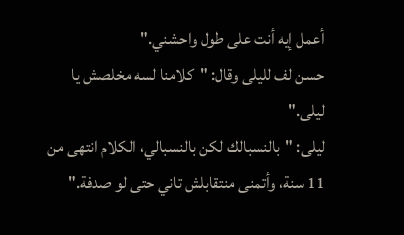أعمل إيه أنت على طول واحشني."
حسن لف لليلى وقال: "كلامنا لسه مخلصش يا ليلى."
ليلى: "بالنسبالك لكن بالنسبالي، الكلام انتهى من 11 سنة، وأتمنى منتقابلش تاني حتى لو صدفة."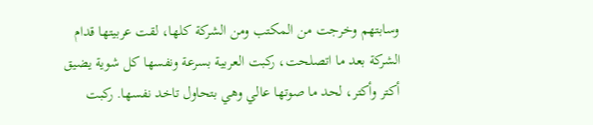وسابتهم وخرجت من المكتب ومن الشركة كلها، لقت عربيتها قدام الشركة بعد ما اتصلحت، ركبت العربية بسرعة ونفسها كل شوية يضيق أكتر وأكتر، لحد ما صوتها عالي وهي بتحاول تاخد نفسها. ركبت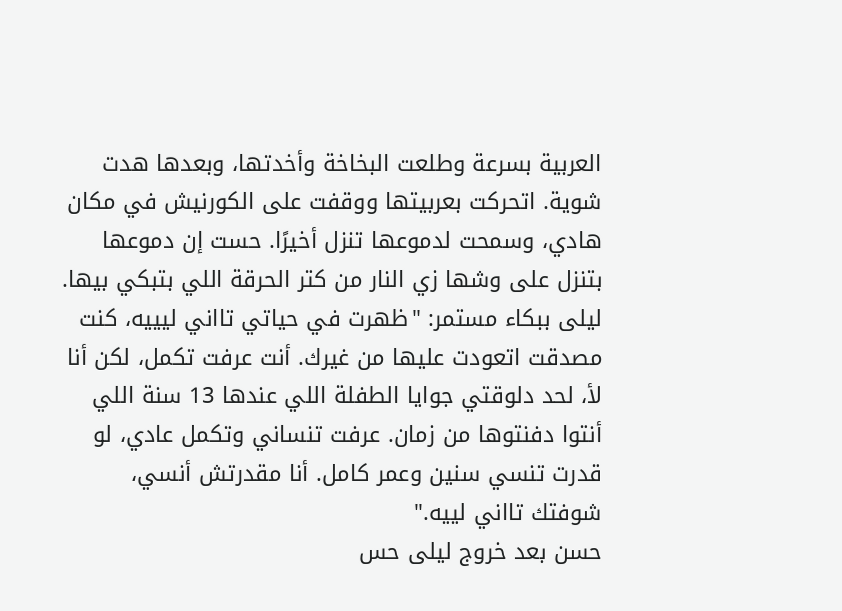العربية بسرعة وطلعت البخاخة وأخدتها، وبعدها هدت شوية. اتحركت بعربيتها ووقفت على الكورنيش في مكان هادي، وسمحت لدموعها تنزل أخيرًا. حست إن دموعها بتنزل على وشها زي النار من كتر الحرقة اللي بتبكي بيها.
ليلى ببكاء مستمر: "ظهرت في حياتي تااني ليييه، كنت مصدقت اتعودت عليها من غيرك. أنت عرفت تكمل، لكن أنا لأ، لحد دلوقتي جوايا الطفلة اللي عندها 13 سنة اللي أنتوا دفنتوها من زمان. عرفت تنساني وتكمل عادي، لو قدرت تنسي سنين وعمر كامل. أنا مقدرتش أنسي، شوفتك تااني لييه."
حسن بعد خروج ليلى حس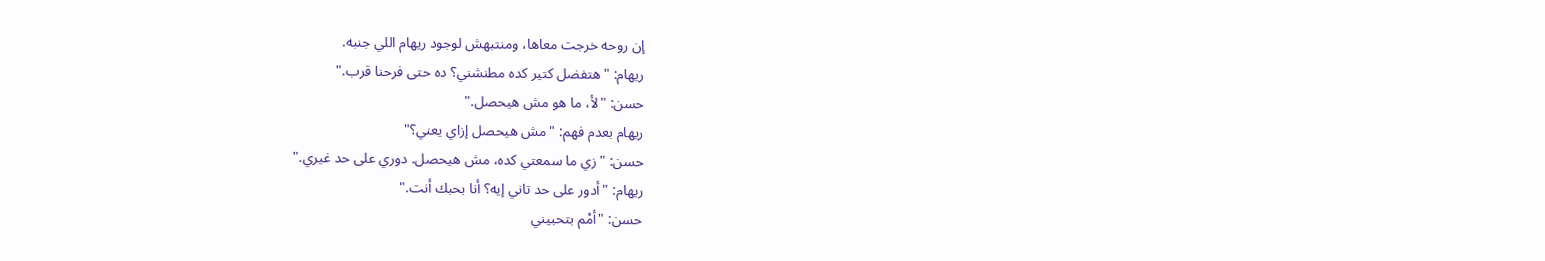إن روحه خرجت معاها، ومنتبهش لوجود ريهام اللي جنبه.
ريهام: "هتفضل كتير كده مطنشني؟ ده حتى فرحنا قرب."
حسن: "لأ، ما هو مش هيحصل."
ريهام بعدم فهم: "مش هيحصل إزاي يعني؟"
حسن: "زي ما سمعتي كده، مش هيحصل. دوري على حد غيري."
ريهام: "أدور على حد تاني إيه؟ أنا بحبك أنت."
حسن: "أمْم بتحبيني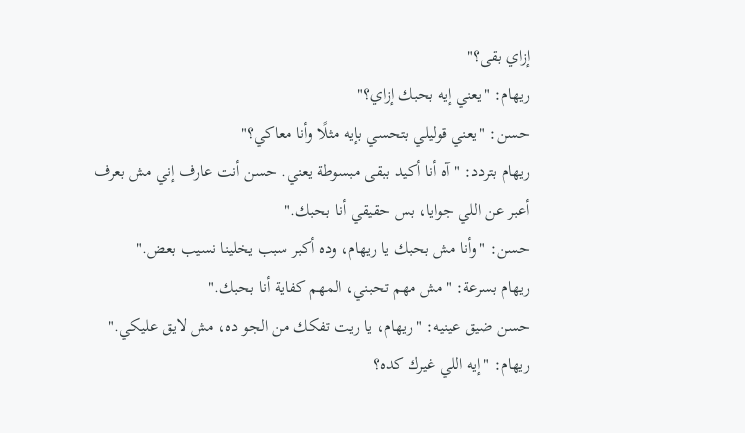إزاي بقى؟"
ريهام: "يعني إيه بحبك إزاي؟"
حسن: "يعني قوليلي بتحسي بإيه مثلًا وأنا معاكي؟"
ريهام بتردد: "آه أنا أكيد ببقى مبسوطة يعني. حسن أنت عارف إني مش بعرف أعبر عن اللي جوايا، بس حقيقي أنا بحبك."
حسن: "وأنا مش بحبك يا ريهام، وده أكبر سبب يخلينا نسيب بعض."
ريهام بسرعة: "مش مهم تحبني، المهم كفاية أنا بحبك."
حسن ضيق عينيه: "ريهام، يا ريت تفكك من الجو ده، مش لايق عليكي."
ريهام: "إيه اللي غيرك كده؟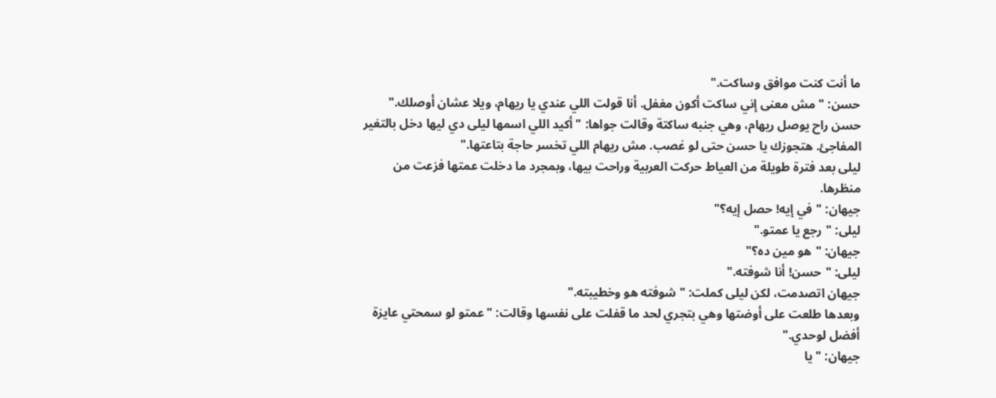ما أنت كنت موافق وساكت."
حسن: "مش معنى إني ساكت أكون مغفل. أنا قولت اللي عندي يا ريهام، ويلا عشان أوصلك."
حسن راح يوصل ريهام، وهي جنبه ساكتة وقالت جواها: "أكيد اللي اسمها ليلى دي ليها دخل بالتغير المفاجئ. هتجوزك يا حسن حتى لو غصب. مش ريهام اللي تخسر حاجة بتاعتها."
ليلى بعد فترة طويلة من العياط حركت العربية وراحت بيها، وبمجرد ما دخلت عمتها فزعت من منظرها.
جيهان: "في إيه! حصل إيه؟"
ليلى: "رجع يا عمتو."
جيهان: "هو مين ده؟"
ليلى: "حسن! أنا شوفته."
جيهان اتصدمت، لكن ليلى كملت: "شوفته هو وخطيبته."
وبعدها طلعت على أوضتها وهي بتجري لحد ما قفلت على نفسها وقالت: "عمتو لو سمحتي عايزة أفضل لوحدي."
جيهان: "يا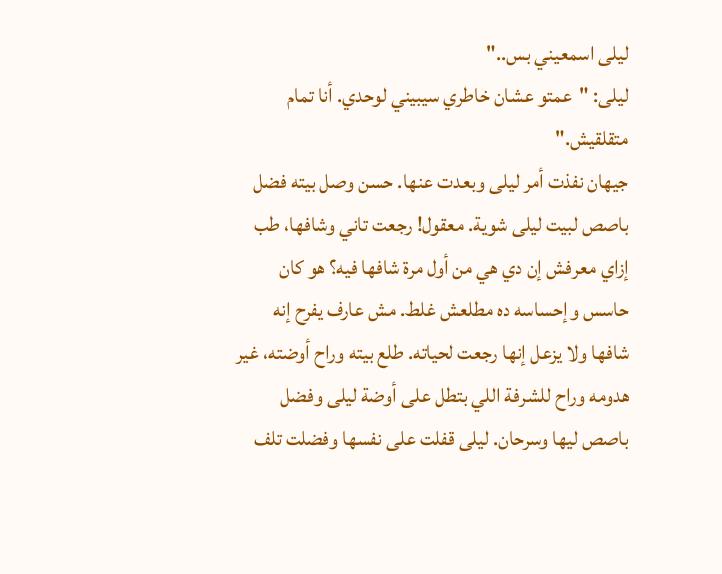ليلى اسمعيني بس.."
ليلى: "عمتو عشان خاطري سيبيني لوحدي. أنا تمام متقلقيش."
جيهان نفذت أمر ليلى وبعدت عنها. حسن وصل بيته فضل باصص لبيت ليلى شوية. معقول! رجعت تاني وشافها، طب إزاي معرفش إن دي هي من أول مرة شافها فيه؟ هو كان حاسس وإحساسه ده مطلعش غلط. مش عارف يفرح إنه شافها ولا يزعل إنها رجعت لحياته. طلع بيته وراح أوضته، غير هدومه وراح للشرفة اللي بتطل على أوضة ليلى وفضل باصص ليها وسرحان. ليلى قفلت على نفسها وفضلت تلف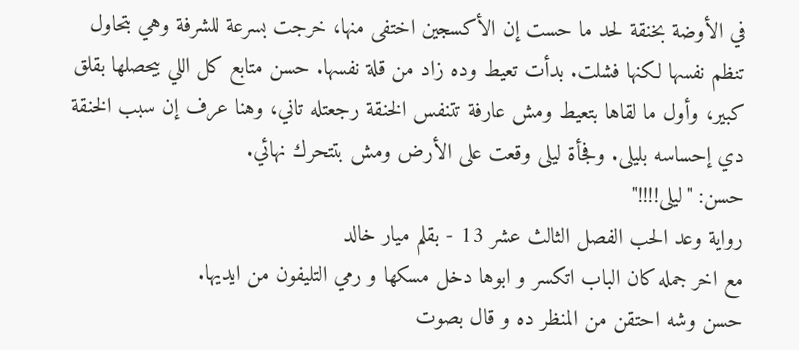في الأوضة بخنقة لحد ما حست إن الأكسجين اختفى منها، خرجت بسرعة للشرفة وهي بتحاول تنظم نفسها لكنها فشلت. بدأت تعيط وده زاد من قلة نفسها. حسن متابع كل اللي بيحصلها بقلق كبير، وأول ما لقاها بتعيط ومش عارفة تتنفس الخنقة رجعتله تاني، وهنا عرف إن سبب الخنقة دي إحساسه بليلى. وفجأة ليلى وقعت على الأرض ومش بتتحرك نهائي.
حسن: "ليلى!!!!"
رواية وعد الحب الفصل الثالث عشر 13 - بقلم ميار خالد
مع اخر جمله كان الباب اتكسر و ابوها دخل مسكها و رمي التليفون من ايديها.
حسن وشه احتقن من المنظر ده و قال بصوت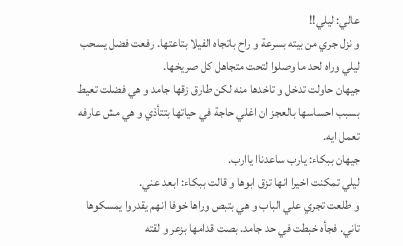عالي: ليلي!!
و نزل جري من بيته بسرعة و راح باتجاه الفيلا بتاعتها. رفعت فضل يسحب ليلي وراه لحد ما وصلوا لتحت متجاهل كل صريخها.
جيهان حاولت تدخل و تاخدها منه لكن طارق زقها جامد و هي فضلت تعيط بسبب احساسها بالعجز ان اغلي حاجة في حياتها بتتأذي و هي مش عارفه تعمل ايه.
جيهان ببكاء: يارب ساعدناا ياارب.
ليلي تمكنت اخيرا انها تزق ابوها و قالت ببكاء: ابعد عني.
و طلعت تجري علي الباب و هي بتبص وراها خوفا انهم يقدروا يمسكوها تاني. فجأه خبطت في حد جامد. بصت قدامها بزعر و لقته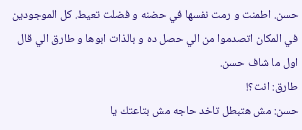حسن. اطمنت و رمت نفسها في حضنه و فضلت تعيط. كل الموجودين في المكان اتصدموا من الي حصل ده و بالذات ابوها و طارق الي قال اول ما شاف حسن.
طارق: انت؟!
حسن: مش هتبطل تاخد حاجه مش بتاعتك يا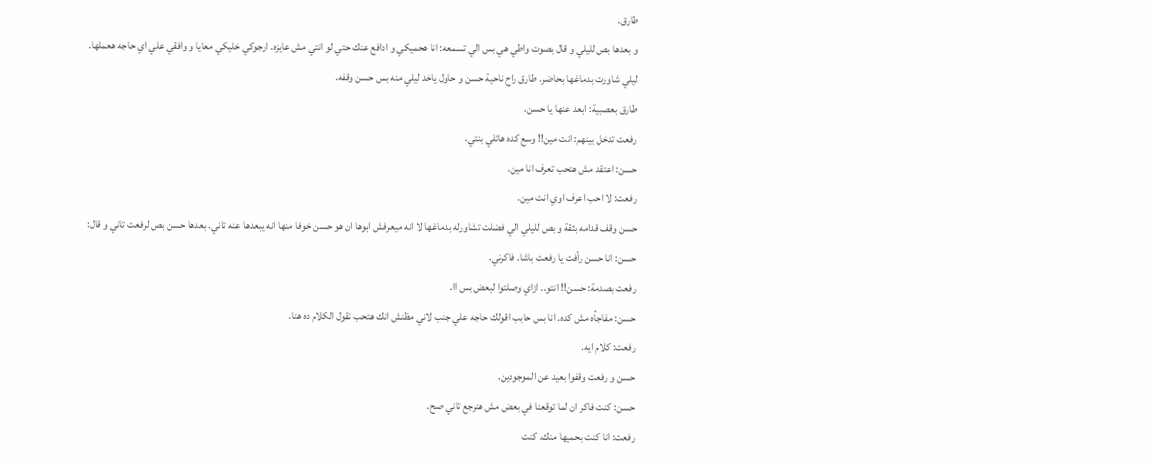طارق.
و بعدها بص لليلي و قال بصوت واطي هي بس الي تسمعه: انا هحميكي و ادافع عنك حتي لو انتي مش عايزه. ارجوكي خليكي معايا و وافقي علي اي حاجه هعملها.
ليلي شاورت بدماغها بحاضر. طارق راح ناحية حسن و حاول ياخد ليلي منه بس حسن وقفه.
طارق بعصبية: ابعد عنها يا حسن.
رفعت تدخل بينهم: انت مين!! وسع كده هاتلي بنتي.
حسن: اعتقد مش هتحب تعرف انا مين.
رفعت: لا احب اعرف اوي انت مين.
حسن وقف قدامه بثقة و بص لليلي الي فضلت تشاورله بدماغها لا انه ميعرفش ابوها ان هو حسن خوفا منها انه يبعدها عنه تاني. بعدها حسن بص لرفعت تاني و قال:
حسن: انا حسن رأفت يا رفعت باشا. فاكرني.
رفعت بصدمة: حسن!! انتو.. ازاي وصلتوا لبعض بس اا.
حسن: مفاجأه مش كده. انا بس حابب اقولك حاجه علي جنب لاني مظنش انك هتحب نقول الكلام ده هنا.
رفعت: كلام ايه.
حسن و رفعت وقفوا بعيد عن الموجودين.
حسن: كنت فاكر ان لما توقعنا في بعض مش هنرجع تاني صح.
رفعت: انا كنت بحميها منك. كنت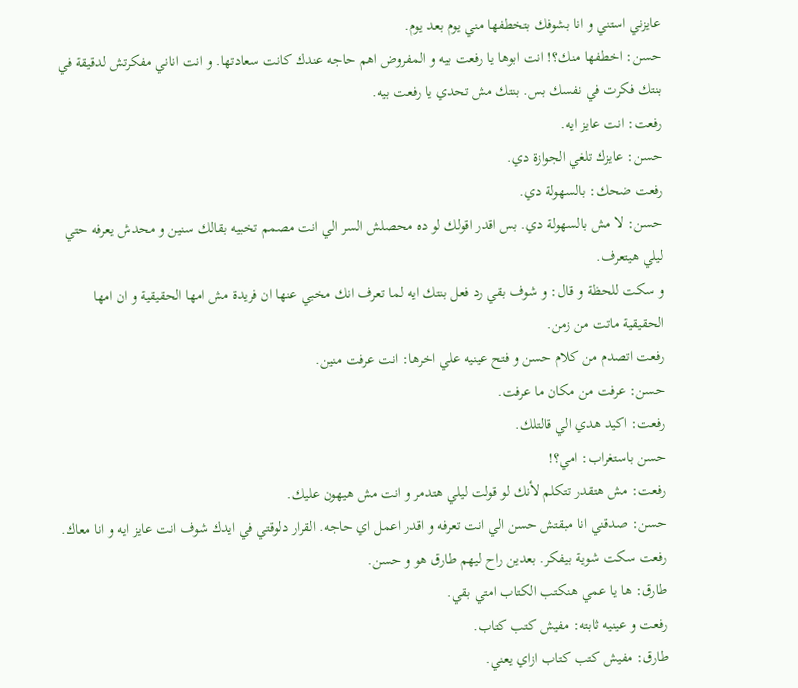عايزني استني و انا بشوفك بتخطفها مني يوم بعد يوم.
حسن: اخطفها منك؟! انت ابوها يا رفعت بيه و المفروض اهم حاجه عندك كانت سعادتها. و انت اناني مفكرتش لدقيقة في بنتك فكرت في نفسك بس. بنتك مش تحدي يا رفعت بيه.
رفعت: انت عايز ايه.
حسن: عايزك تلغي الجوازة دي.
رفعت ضحك: بالسهولة دي.
حسن: لا مش بالسهولة دي. بس اقدر اقولك لو ده محصلش السر الي انت مصمم تخبيه بقالك سنين و محدش يعرفه حتي ليلي هيتعرف.
و سكت للحظة و قال: و شوف بقي رد فعل بنتك ايه لما تعرف انك مخبي عنها ان فريدة مش امها الحقيقية و ان امها الحقيقية ماتت من زمن.
رفعت اتصدم من كلام حسن و فتح عينيه علي اخرها: انت عرفت منين.
حسن: عرفت من مكان ما عرفت.
رفعت: اكيد هدي الي قالتلك.
حسن باستغراب: امي؟!
رفعت: مش هتقدر تتكلم لأنك لو قولت ليلي هتدمر و انت مش هيهون عليك.
حسن: صدقني انا مبقتش حسن الي انت تعرفه و اقدر اعمل اي حاجه. القرار دلوقتي في ايدك شوف انت عايز ايه و انا معاك.
رفعت سكت شوية بيفكر. بعدين راح ليهم طارق هو و حسن.
طارق: ها يا عمي هنكتب الكتاب امتي بقي.
رفعت و عينيه ثابته: مفيش كتب كتاب.
طارق: مفيش كتب كتاب ازاي يعني.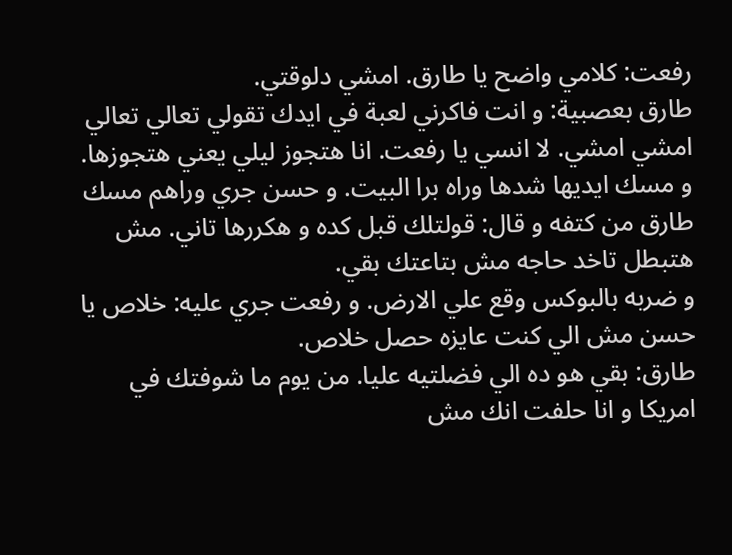رفعت: كلامي واضح يا طارق. امشي دلوقتي.
طارق بعصبية: و انت فاكرني لعبة في ايدك تقولي تعالي تعالي امشي امشي. لا انسي يا رفعت. انا هتجوز ليلي يعني هتجوزها.
و مسك ايديها شدها وراه برا البيت. و حسن جري وراهم مسك طارق من كتفه و قال: قولتلك قبل كده و هكررها تاني. مش هتبطل تاخد حاجه مش بتاعتك بقي.
و ضربه بالبوكس وقع علي الارض. و رفعت جري عليه: خلاص يا حسن مش الي كنت عايزه حصل خلاص.
طارق: بقي هو ده الي فضلتيه عليا. من يوم ما شوفتك في امريكا و انا حلفت انك مش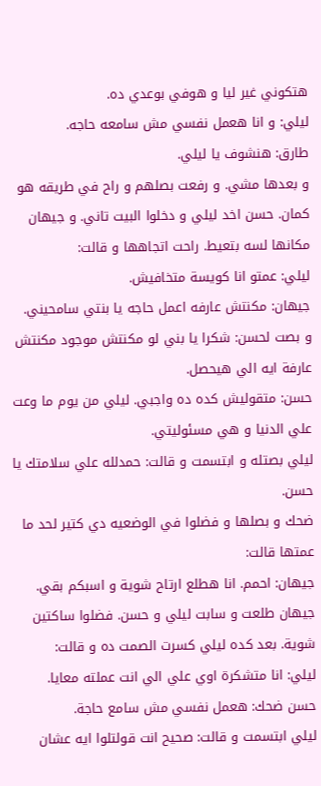هتكوني غير ليا و هوفي بوعدي ده.
ليلي: و انا هعمل نفسي مش سامعه حاجه.
طارق: هنشوف يا ليلي.
و بعدها مشي. و رفعت بصلهم و راح في طريقه هو كمان. حسن اخد ليلي و دخلوا البيت تاني. و جيهان مكانها لسه بتعيط. راحت اتجاهها و قالت:
ليلي: عمتو انا كويسة متخافيش.
جيهان: مكنتش عارفه اعمل حاجه يا بنتي سامحيني.
و بصت لحسن: شكرا يا بني لو مكنتش موجود مكنتش عارفة ايه الي هيحصل.
حسن: متقوليش كده ده واجبي. ليلي من يوم ما وعت علي الدنيا و هي مسئوليتي.
ليلي بصتله و ابتسمت و قالت: حمدلله علي سلامتك يا حسن.
ضحك و بصلها و فضلوا في الوضعيه دي كتير لحد ما عمتها قالت:
جيهان: احمم. انا هطلع ارتاح شوية و اسبكم بقي.
جيهان طلعت و سابت ليلي و حسن. فضلوا ساكتين شوية. بعد كده ليلي كسرت الصمت ده و قالت:
ليلي: انا متشكرة اوي علي الي انت عملته معايا.
حسن ضحك: هعمل نفسي مش سامع حاجة.
ليلي ابتسمت و قالت: صحيح انت قولتلوا ايه عشان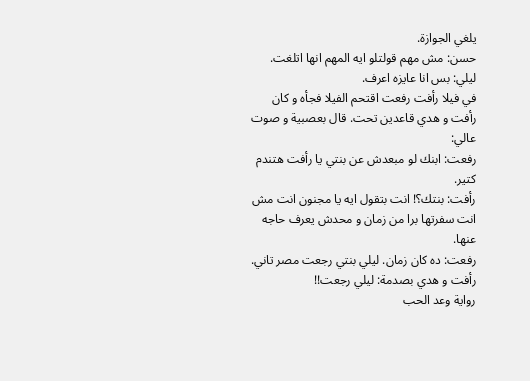يلغي الجوازة.
حسن: مش مهم قولتلو ايه المهم انها اتلغت.
ليلي: بس انا عايزه اعرف.
في فيلا رأفت رفعت اقتحم الفيلا فجأه و كان رأفت و هدي قاعدين تحت. قال بعصبية و صوت عالي:
رفعت: ابنك لو مبعدش عن بنتي يا رأفت هتندم كتير.
رأفت: بنتك؟! انت بتقول ايه يا مجنون انت مش انت سفرتها برا من زمان و محدش يعرف حاجه عنها.
رفعت: ده كان زمان. ليلي بنتي رجعت مصر تاني.
رأفت و هدي بصدمة: ليلي رجعت!!
رواية وعد الحب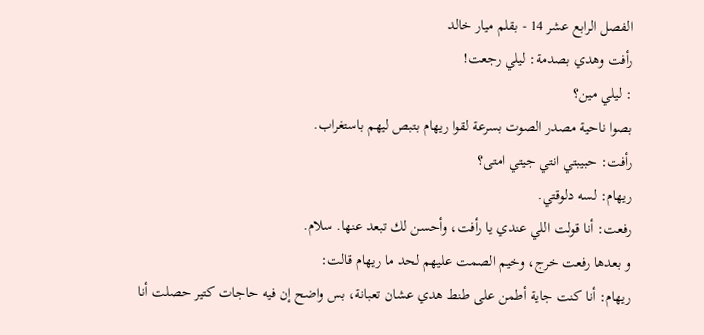الفصل الرابع عشر 14 - بقلم ميار خالد
رأفت وهدي بصدمة: ليلي رجعت!
: ليلي مين؟
بصوا ناحية مصدر الصوت بسرعة لقوا ريهام بتبص ليهم باستغراب.
رأفت: حبيبتي انتي جيتي امتى؟
ريهام: لسه دلوقتي.
رفعت: أنا قولت اللي عندي يا رأفت، وأحسن لك تبعد عنها. سلام.
و بعدها رفعت خرج، وخيم الصمت عليهم لحد ما ريهام قالت:
ريهام: أنا كنت جاية أطمن على طنط هدي عشان تعبانة، بس واضح إن فيه حاجات كتير حصلت أنا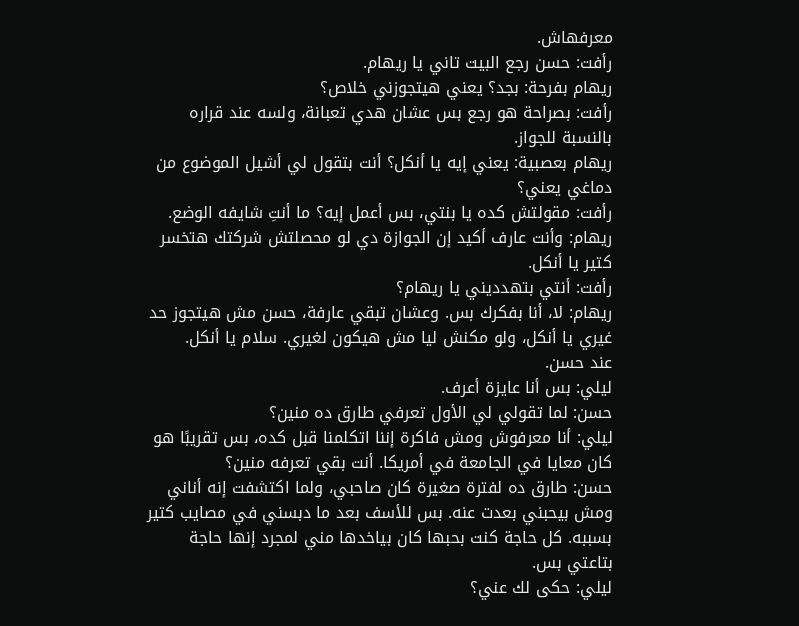معرفهاش.
رأفت: حسن رجع البيت تاني يا ريهام.
ريهام بفرحة: بجد؟ يعني هيتجوزني خلاص؟
رأفت: بصراحة هو رجع بس عشان هدي تعبانة، ولسه عند قراره بالنسبة للجواز.
ريهام بعصبية: يعني إيه يا أنكل؟ أنت بتقول لي أشيل الموضوع من دماغي يعني؟
رأفت: مقولتش كده يا بنتي، بس أعمل إيه؟ ما أنتِ شايفه الوضع.
ريهام: وأنت عارف أكيد إن الجوازة دي لو محصلتش شركتك هتخسر كتير يا أنكل.
رأفت: أنتي بتهدديني يا ريهام؟
ريهام: لا، أنا بفكرك بس. وعشان تبقي عارفة، حسن مش هيتجوز حد غيري يا أنكل، ولو مكنش ليا مش هيكون لغيري. سلام يا أنكل.
عند حسن.
ليلي: بس أنا عايزة أعرف.
حسن: لما تقولي لي الأول تعرفي طارق ده منين؟
ليلي: أنا معرفوش ومش فاكرة إننا اتكلمنا قبل كده، بس تقريبًا هو كان معايا في الجامعة في أمريكا. أنت بقي تعرفه منين؟
حسن: طارق ده لفترة صغيرة كان صاحبي، ولما اكتشفت إنه أناني ومش بيحبني بعدت عنه. بس للأسف بعد ما دبسني في مصايب كتير بسببه. كل حاجة كنت بحبها كان بياخدها مني لمجرد إنها حاجة بتاعتي بس.
ليلي: حكى لك عني؟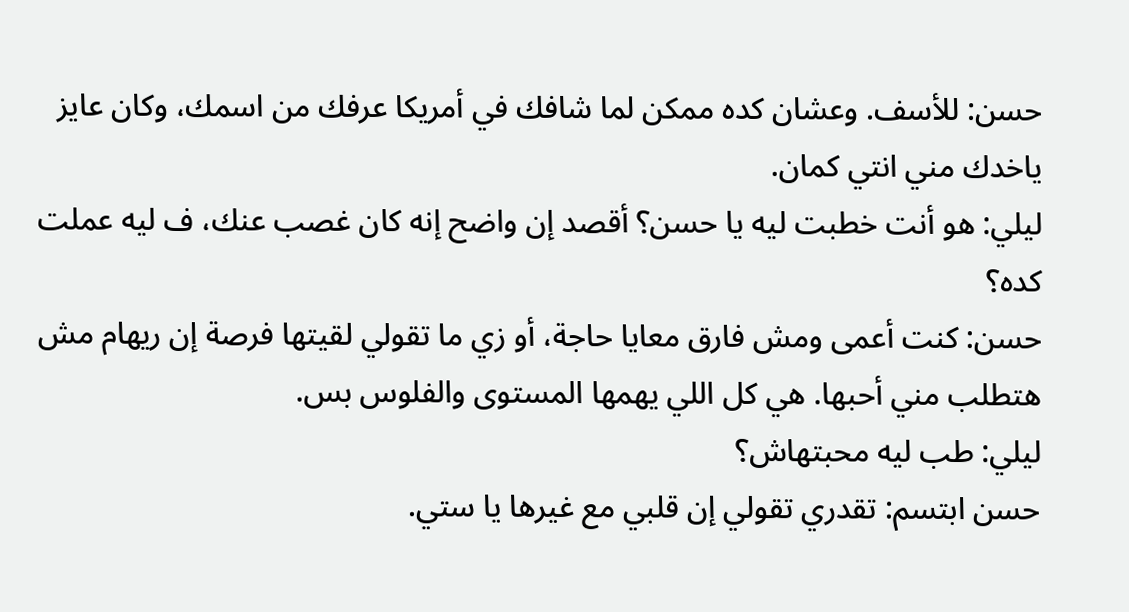حسن: للأسف. وعشان كده ممكن لما شافك في أمريكا عرفك من اسمك، وكان عايز ياخدك مني انتي كمان.
ليلي: هو أنت خطبت ليه يا حسن؟ أقصد إن واضح إنه كان غصب عنك، ف ليه عملت كده؟
حسن: كنت أعمى ومش فارق معايا حاجة، أو زي ما تقولي لقيتها فرصة إن ريهام مش هتطلب مني أحبها. هي كل اللي يهمها المستوى والفلوس بس.
ليلي: طب ليه محبتهاش؟
حسن ابتسم: تقدري تقولي إن قلبي مع غيرها يا ستي.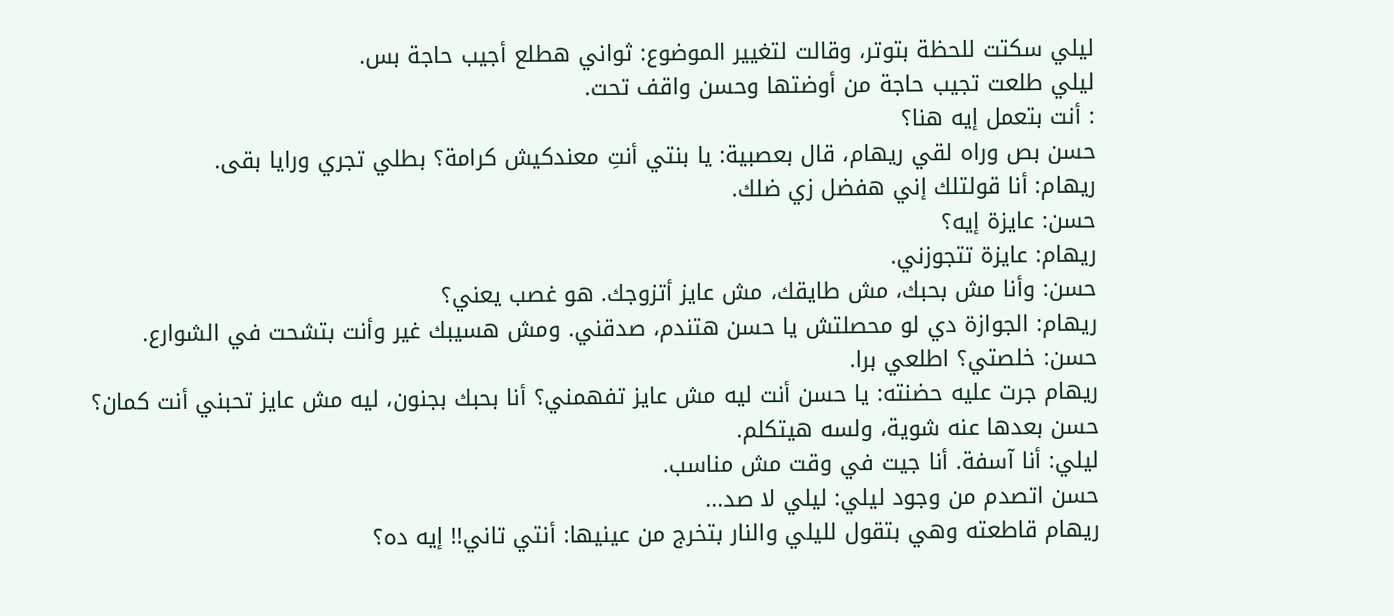ليلي سكتت للحظة بتوتر، وقالت لتغيير الموضوع: ثواني هطلع أجيب حاجة بس.
ليلي طلعت تجيب حاجة من أوضتها وحسن واقف تحت.
: أنت بتعمل إيه هنا؟
حسن بص وراه لقي ريهام، قال بعصبية: يا بنتي أنتِ معندكيش كرامة؟ بطلي تجري ورايا بقى.
ريهام: أنا قولتلك إني هفضل زي ضلك.
حسن: عايزة إيه؟
ريهام: عايزة تتجوزني.
حسن: وأنا مش بحبك، مش طايقك، مش عايز أتزوجك. هو غصب يعني؟
ريهام: الجوازة دي لو محصلتش يا حسن هتندم، صدقني. ومش هسيبك غير وأنت بتشحت في الشوارع.
حسن: خلصتي؟ اطلعي برا.
ريهام جرت عليه حضنته: يا حسن أنت ليه مش عايز تفهمني؟ أنا بحبك بجنون، ليه مش عايز تحبني أنت كمان؟
حسن بعدها عنه شوية، ولسه هيتكلم.
ليلي: أنا آسفة. أنا جيت في وقت مش مناسب.
حسن اتصدم من وجود ليلي: ليلي لا صد...
ريهام قاطعته وهي بتقول لليلي والنار بتخرج من عينيها: أنتي تاني!! إيه ده؟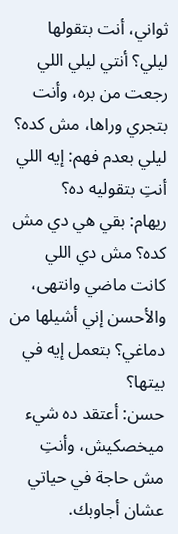ثواني، أنت بتقولها ليلي؟ أنتي ليلي اللي رجعت من بره، وأنت بتجري وراها، مش كده؟
ليلي بعدم فهم: إيه اللي أنتِ بتقوليه ده؟
ريهام: بقي هي دي مش كده؟ مش دي اللي كانت ماضي وانتهى، والأحسن إني أشيلها من دماغي؟ بتعمل إيه في بيتها؟
حسن: أعتقد ده شيء ميخصكيش، وأنتِ مش حاجة في حياتي عشان أجاوبك.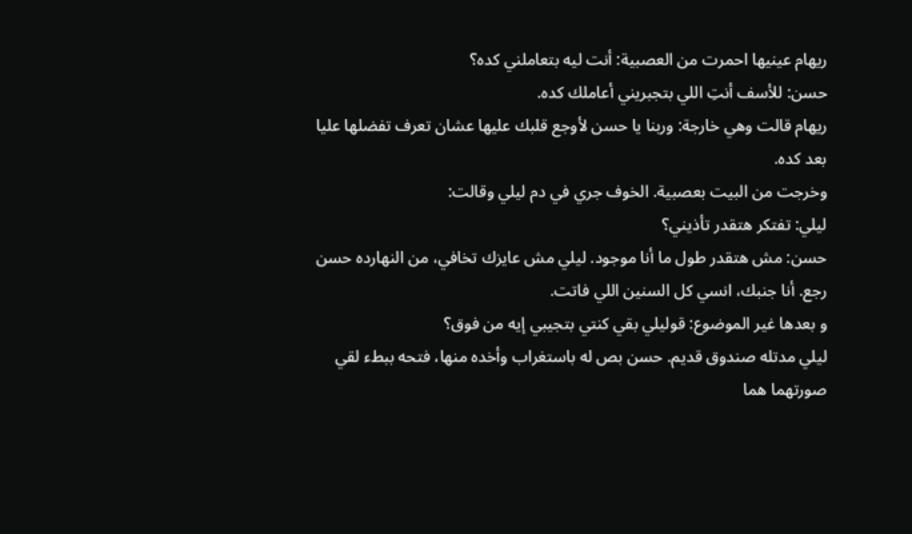ريهام عينيها احمرت من العصبية: أنت ليه بتعاملني كده؟
حسن: للأسف أنتِ اللي بتجبريني أعاملك كده.
ريهام قالت وهي خارجة: وربنا يا حسن لأوجع قلبك عليها عشان تعرف تفضلها عليا بعد كده.
وخرجت من البيت بعصبية. الخوف جري في دم ليلي وقالت:
ليلي: تفتكر هتقدر تأذيني؟
حسن: مش هتقدر طول ما أنا موجود. ليلي مش عايزك تخافي، من النهارده حسن رجع. أنا جنبك، انسي كل السنين اللي فاتت.
و بعدها غير الموضوع: قوليلي بقي كنتي بتجيبي إيه من فوق؟
ليلي مدتله صندوق قديم. حسن بص له باستغراب وأخده منها، فتحه ببطء لقي صورتهما هما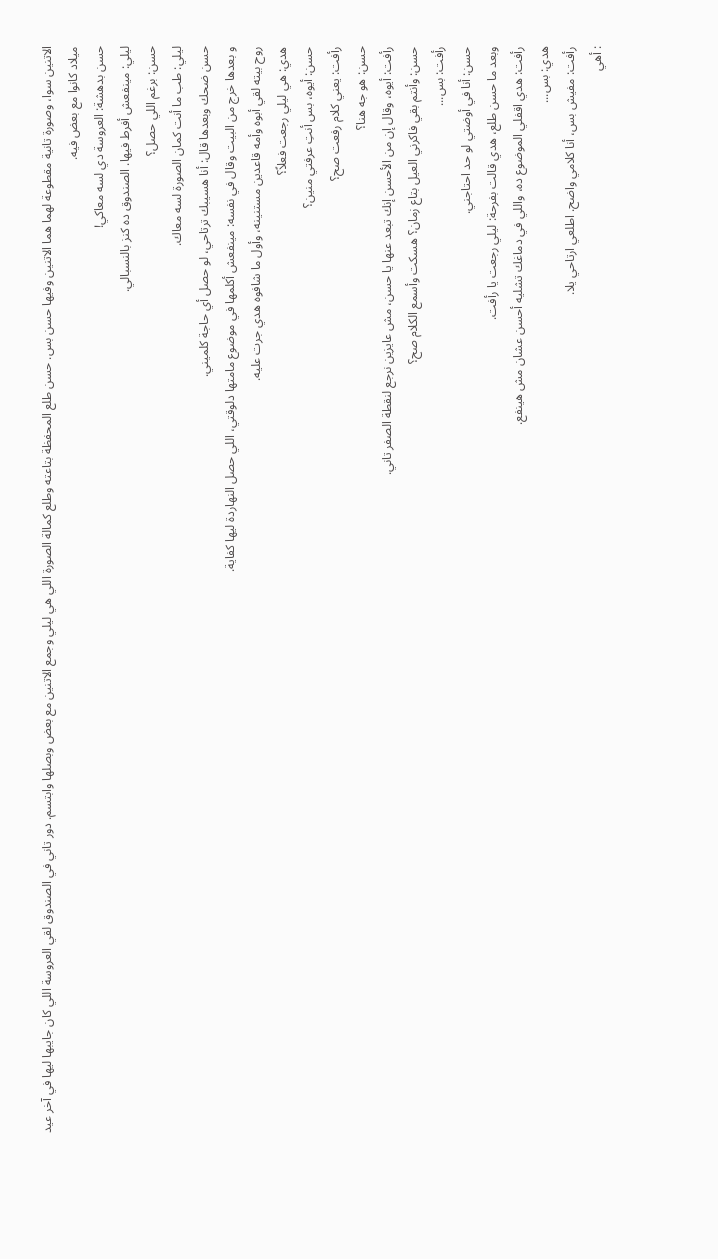الاتنين سوا، وصورة تانية مقطوعة لهما هما الاتنين وفيها حسن بس. حسن طلع المحفظة بتاعته وطلع كمالة الصورة اللي هي ليلي وجمع الاتنين مع بعض وبصلها وابتسم. دور تاني في الصندوق لقي العروسة اللي كان جايبها ليها في آخر عيد ميلاد كانوا مع بعض فيه.
حسن بدهشة: العروسة دي لسه معاكي!
ليلي: مينفعش أفرط فيها. الصندوق ده كنز بالنسبالي.
حسن: برغم اللي حصل؟
ليلي: طب ما أنت كمان الصورة لسه معاك.
حسن ضحك وبعدها قال: أنا هسيبك ترتاحي، لو حصل أي حاجة كلميني.
و بعدها خرج من البيت وقال في نفسه: مينفعش أكلمها في موضوع مامتها دلوقتي، اللي حصل النهاردة ليها كفاية.
روح بيته لقي أبوه وأمه قاعدين مستنينه، وأول ما شافوه هدي جرت عليه.
هدي: هي ليلي رجعت فعلاً؟
حسن: أيوه، بس أنتِ عرفتي منين؟
رأفت: يعني كلام رفعت صح؟
حسن: هو جه هنا؟
رأفت: أيوه، وقال إن من الأحسن إنك تبعد عنها يا حسن، مش عايزين نرجع لنقطة الصفر تاني.
حسن: وأنتم بقي فاكرني العيل بتاع زمان؟ هسكت وأسمع الكلام صح؟
رأفت: بس...
حسن: أنا في أوضتي لو حد احتاجني.
وبعد ما حسن طلع، هدي قالت بفرحة: ليلي رجعت يا رأفت.
رأفت: هدي اقفلي الموضوع ده، واللي في دماغك تشليه أحسن عشان مش هينفع.
هدي: بس...
رأفت: مفيش بس، أنا كلامي واضح. اطلعي ارتاحي يلا.
: أهي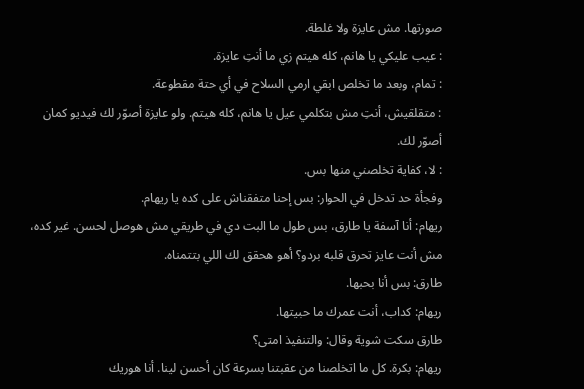صورتها. مش عايزة ولا غلطة.
: عيب عليكي يا هانم، كله هيتم زي ما أنتِ عايزة.
: تمام، وبعد ما تخلص ابقي ارمي السلاح في أي حتة مقطوعة.
: متقلقيش، أنتِ مش بتكلمي عيل يا هانم، كله هيتم. ولو عايزة أصوّر لك فيديو كمان أصوّر لك.
: لا، كفاية تخلصني منها بس.
وفجأة حد تدخل في الحوار: بس إحنا متفقناش على كده يا ريهام.
ريهام: أنا آسفة يا طارق، بس طول ما البت دي في طريقي مش هوصل لحسن. غير كده، مش أنت عايز تحرق قلبه بردو؟ أهو هحقق لك اللي بتتمناه.
طارق: بس أنا بحبها.
ريهام: كداب، أنت عمرك ما حبيتها.
طارق سكت شوية وقال: والتنفيذ امتى؟
ريهام: بكرة. كل ما اتخلصنا من عقبتنا بسرعة كان أحسن لينا. أنا هوريك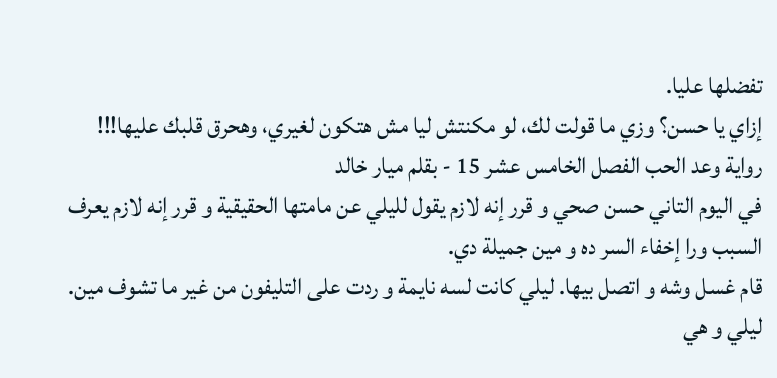تفضلها عليا.
إزاي يا حسن؟ وزي ما قولت لك، لو مكنتش ليا مش هتكون لغيري، وهحرق قلبك عليها!!!
رواية وعد الحب الفصل الخامس عشر 15 - بقلم ميار خالد
في اليوم التاني حسن صحي و قرر إنه لازم يقول لليلي عن مامتها الحقيقية و قرر إنه لازم يعرف السبب ورا إخفاء السر ده و مين جميلة دي.
قام غسل وشه و اتصل بيها. ليلي كانت لسه نايمة و ردت على التليفون من غير ما تشوف مين.
ليلي و هي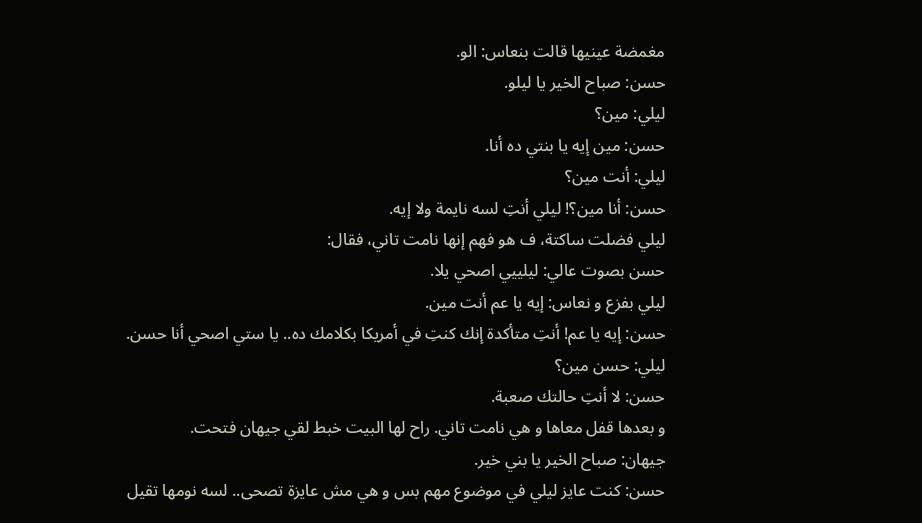مغمضة عينيها قالت بنعاس: الو.
حسن: صباح الخير يا ليلو.
ليلي: مين؟
حسن: مين إيه يا بنتي ده أنا.
ليلي: أنت مين؟
حسن: أنا مين؟! ليلي أنتِ لسه نايمة ولا إيه.
ليلي فضلت ساكتة، ف هو فهم إنها نامت تاني، فقال:
حسن بصوت عالي: ليلييي اصحي يلا.
ليلي بفزع و نعاس: إيه يا عم أنت مين.
حسن: إيه يا عم! أنتِ متأكدة إنك كنتِ في أمريكا بكلامك ده.. يا ستي اصحي أنا حسن.
ليلي: حسن مين؟
حسن: لا أنتِ حالتك صعبة.
و بعدها قفل معاها و هي نامت تاني. راح لها البيت خبط لقي جيهان فتحت.
جيهان: صباح الخير يا بني خير.
حسن: كنت عايز ليلي في موضوع مهم بس و هي مش عايزة تصحى.. لسه نومها تقيل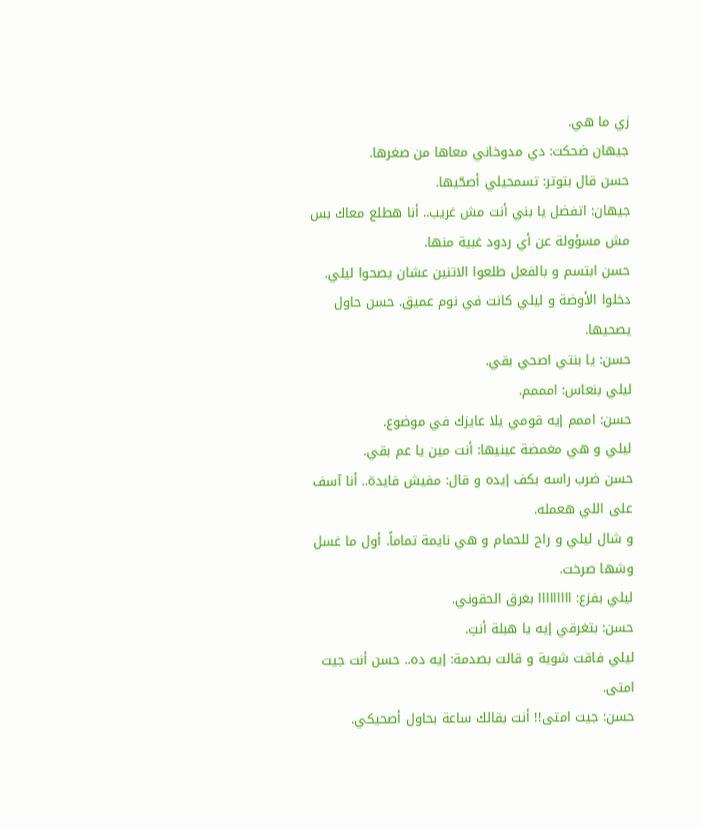زي ما هي.
جيهان ضحكت: دي مدوخاني معاها من صغرها.
حسن قال بتوتر: تسمحيلي أصحّيها.
جيهان: اتفضل يا بني أنت مش غريب.. أنا هطلع معاك بس مش مسؤولة عن أي ردود غبية منها.
حسن ابتسم و بالفعل طلعوا الاتنين عشان يصحوا ليلي. دخلوا الأوضة و ليلي كانت في نوم عميق. حسن حاول يصحيها.
حسن: يا بنتي اصحي بقي.
ليلي بنعاس: امممم.
حسن: اممم إيه قومي يلا عايزك في موضوع.
ليلي و هي مغمضة عينيها: أنت مين يا عم بقي.
حسن ضرب راسه بكف إيده و قال: مفيش فايدة.. أنا آسف على اللي هعمله.
و شال ليلي و راح للحمام و هي نايمة تماماً. أول ما غسل وشها صرخت.
ليلي بفزع: ااااااااا بغرق الحقوني.
حسن: بتغرقي إيه يا هبلة أنتِ.
ليلي فاقت شوية و قالت بصدمة: إيه ده.. حسن أنت جيت امتى.
حسن: جيت امتى!! أنت بقالك ساعة بحاول أصحيكي.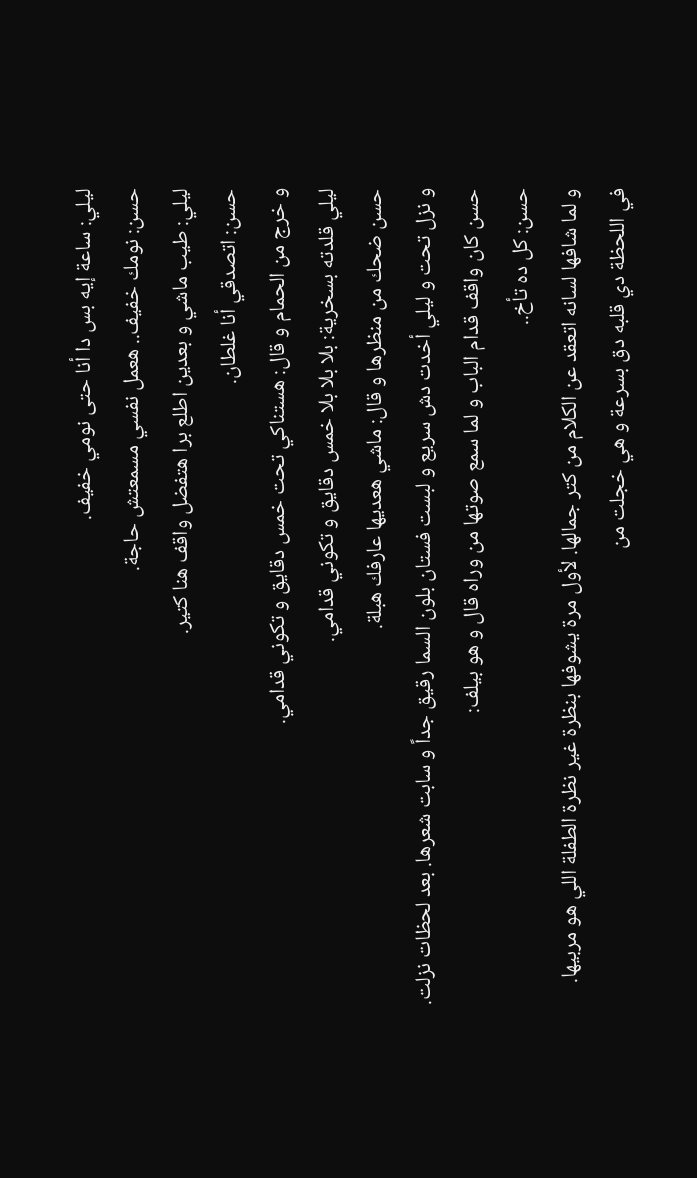ليلي: ساعة إيه بس دا أنا حتى نومي خفيف.
حسن: نومك خفيف.. هعمل نفسي مسمعتش حاجة.
ليلي: طيب ماشي و بعدين اطلع برا هتفضل واقف هنا كتير.
حسن: اتصدقي أنا غلطان.
و خرج من الحمام و قال: هستناكي تحت خمس دقايق و تكوني قدامي.
ليلي قلدته بسخرية: بلا بلا بلا خمس دقايق و تكوني قدامي.
حسن ضحك من منظرها و قال: ماشي هعديها عارفك هبلة.
و نزل تحت و ليلي أخدت دش سريع و لبست فستان بلون السما رقيق جداً و سابت شعرها. بعد لحظات نزلت.
حسن كان واقف قدام الباب و لما سمع صوتها من وراه قال و هو بيلف:
حسن: كل ده تأخ..
و لما شافها لسانه اتعقد عن الكلام من كتر جمالها. لأول مرة يشوفها بنظرة غير نظرة الطفلة اللي هو مربيها. في اللحظة دي قلبه دق بسرعة و هي خجلت من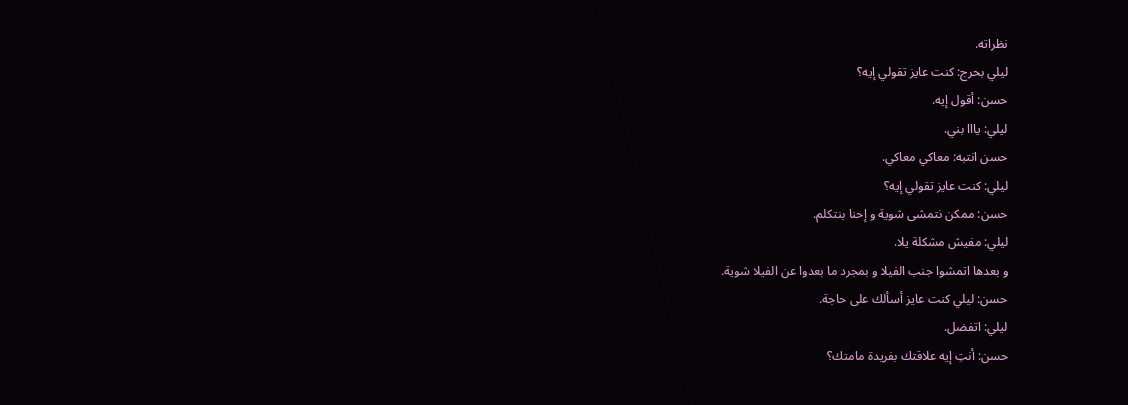نظراته.
ليلي بحرج: كنت عايز تقولي إيه؟
حسن: أقول إيه.
ليلي: يااا بني.
حسن انتبه: معاكي معاكي.
ليلي: كنت عايز تقولي إيه؟
حسن: ممكن نتمشى شوية و إحنا بنتكلم.
ليلي: مفيش مشكلة يلا.
و بعدها اتمشوا جنب الفيلا و بمجرد ما بعدوا عن الفيلا شوية.
حسن: ليلي كنت عايز أسألك على حاجة.
ليلي: اتفضل.
حسن: أنتِ إيه علاقتك بفريدة مامتك؟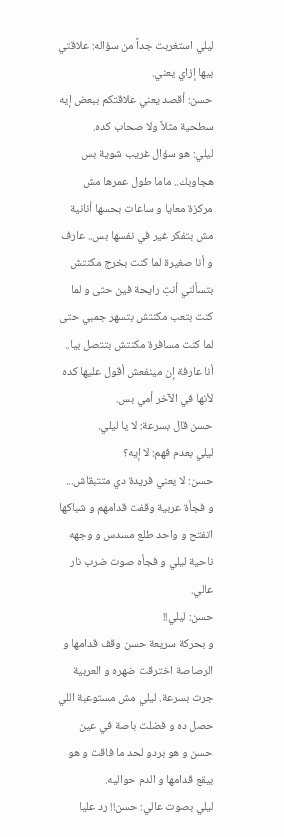ليلي استغربت جداً من سؤاله: علاقتي بيها إزاي يعني.
حسن: أقصد يعني علاقتكم ببعض إيه سطحية مثلاً ولا صحاب كده.
ليلي: هو سؤال غريب شوية بس هجاوبك.. ماما طول عمرها مش مركزة معايا و ساعات بحسها أنانية مش بتفكر غير في نفسها بس.. عارف و أنا صغيرة لما كنت بخرج مكنتش بتسألني أنتِ رايحة فين حتى و لما كنت بتعب مكنتش بتسهر جمبي حتى لما كنت مسافرة مكنتش بتتصل بيا.. أنا عارفة إن مينفعش أقول عليها كده لأنها في الآخر أمي بس.
حسن قال بسرعة: لا يا ليلي.
ليلي بعدم فهم: لا إيه؟
حسن: لا يعني فريدة دي متتبقاش...
و فجأة عربية وقفت قدامهم و شباكها اتفتح و واحد طلع مسدس و وجهه ناحية ليلي و فجأه صوت ضرب نار عالي.
حسن: ليلي!!
و بحركة سريعة حسن وقف قدامها و الرصاصة اخترقت ضهره و العربية جرت بسرعة. ليلي مش مستوعبة اللي حصل ده و فضلت باصة في عين حسن و هو بردو لحد ما فاقت و هو بيقع قدامها و الدم حواليه.
ليلي بصوت عالي: حسن!! رد عليا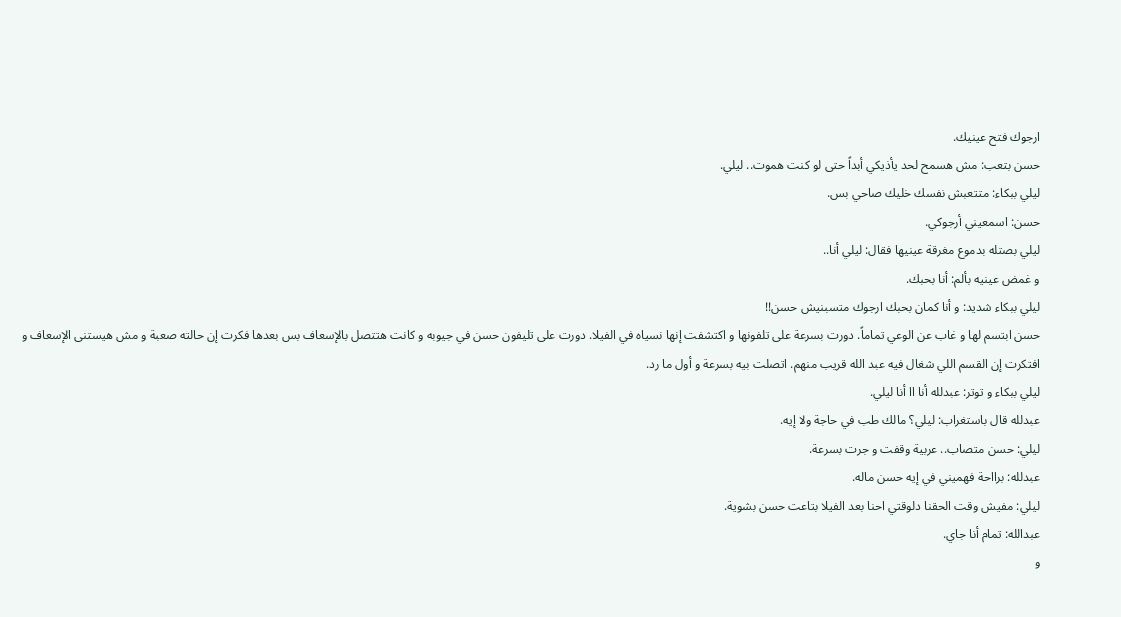ارجوك فتح عينيك.
حسن بتعب: مش هسمح لحد يأذيكي أبداً حتى لو كنت هموت.. ليلي.
ليلي ببكاء: متتعبش نفسك خليك صاحي بس.
حسن: اسمعيني أرجوكي.
ليلي بصتله بدموع مغرقة عينيها فقال: ليلي أنا..
و غمض عينيه بألم: أنا بحبك.
ليلي ببكاء شديد: و أنا كمان بحبك ارجوك متسبنيش حسن!!
حسن ابتسم لها و غاب عن الوعي تماماً. دورت بسرعة على تلفونها و اكتشفت إنها نسياه في الفيلا. دورت على تليفون حسن في جيوبه و كانت هتتصل بالإسعاف بس بعدها فكرت إن حالته صعبة و مش هيستنى الإسعاف و افتكرت إن القسم اللي شغال فيه عبد الله قريب منهم. اتصلت بيه بسرعة و أول ما رد.
ليلي ببكاء و توتر: عبدلله أنا اا أنا ليلي.
عبدلله قال باستغراب: ليلي؟ مالك طب في حاجة ولا إيه.
ليلي: حسن متصاب.. عربية وقفت و جرت بسرعة.
عبدلله: برااحة فهميني في إيه حسن ماله.
ليلي: مفيش وقت الحقنا دلوقتي احنا بعد الفيلا بتاعت حسن بشوية.
عبدالله: تمام أنا جاي.
و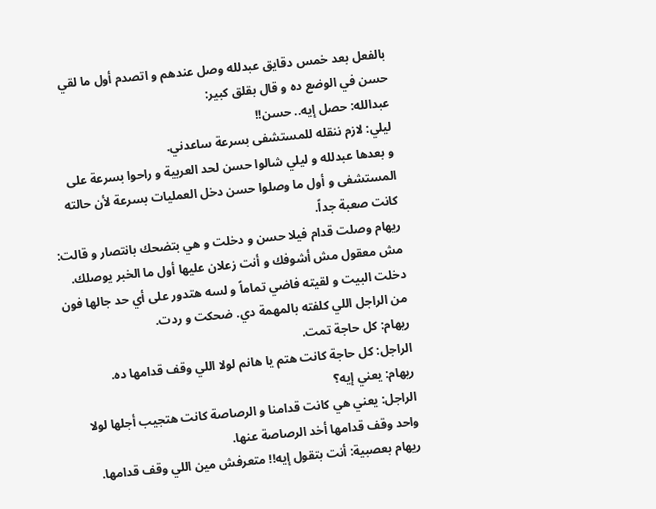بالفعل بعد خمس دقايق عبدلله وصل عندهم و اتصدم أول ما لقي حسن في الوضع ده و قال بقلق كبير:
عبدالله: حصل إيه.. حسن!!
ليلي: لازم ننقله للمستشفى بسرعة ساعدني.
و بعدها عبدلله و ليلي شالوا حسن لحد العربية و راحوا بسرعة على المستشفى و أول ما وصلوا حسن دخل العمليات بسرعة لأن حالته كانت صعبة جداً.
ريهام وصلت قدام فيلا حسن و دخلت و هي بتضحك بانتصار و قالت: مش معقول مش أشوفك و أنت زعلان عليها أول ما الخبر يوصلك.
دخلت البيت و لقيته فاضي تماماً و لسه هتدور على أي حد جالها فون من الراجل اللي كلفته بالمهمة دي. ضحكت و ردت.
ريهام: كل حاجة تمت.
الراجل: كل حاجة كانت هتم يا هانم لولا اللي وقف قدامها ده.
ريهام: يعني إيه؟
الراجل: يعني هي كانت قدامنا و الرصاصة كانت هتجيب أجلها لولا واحد وقف قدامها أخد الرصاصة عنها.
ريهام بعصبية: أنت بتقول إيه!! متعرفش مين اللي وقف قدامها.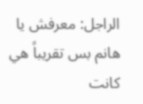الراجل: معرفش يا هانم بس تقريباً هي كانت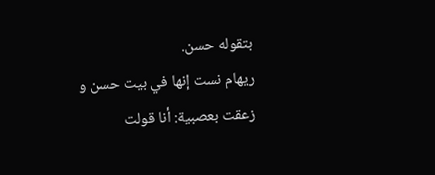بتقوله حسن.
ريهام نست إنها في بيت حسن و زعقت بعصبية: أنا قولت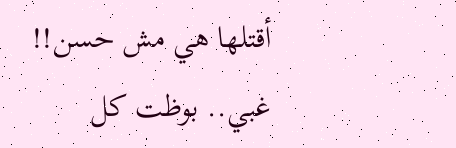أقتلها هي مش حسن!! غبي.. بوظت كل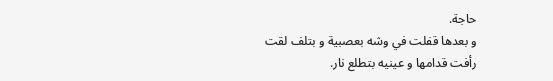حاجة.
و بعدها قفلت في وشه بعصبية و بتلف لقت رأفت قدامها و عينيه بتطلع نار.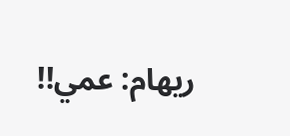ريهام: عمي!!